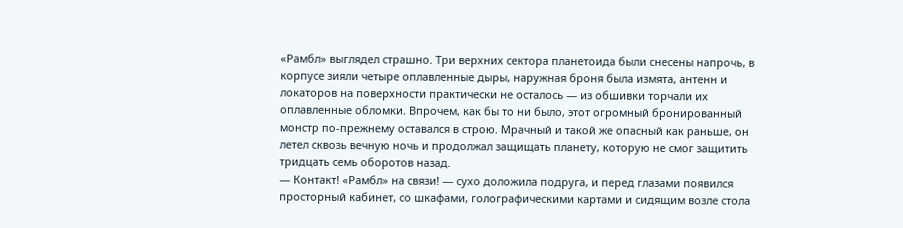«Рамбл» выглядел страшно. Три верхних сектора планетоида были снесены напрочь, в корпусе зияли четыре оплавленные дыры, наружная броня была измята, антенн и локаторов на поверхности практически не осталось — из обшивки торчали их оплавленные обломки. Впрочем, как бы то ни было, этот огромный бронированный монстр по-прежнему оставался в строю. Мрачный и такой же опасный как раньше, он летел сквозь вечную ночь и продолжал защищать планету, которую не смог защитить тридцать семь оборотов назад.
— Контакт! «Рамбл» на связи! — сухо доложила подруга, и перед глазами появился просторный кабинет, со шкафами, голографическими картами и сидящим возле стола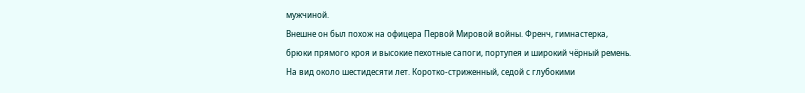мужчиной.
Внешне он был похож на офицера Первой Мировой войны. Френч, гимнастерка, брюки прямого кроя и высокие пехотные сапоги, портупея и широкий чёрный ремень. На вид около шестидесяти лет. Коротко-стриженный, седой с глубокими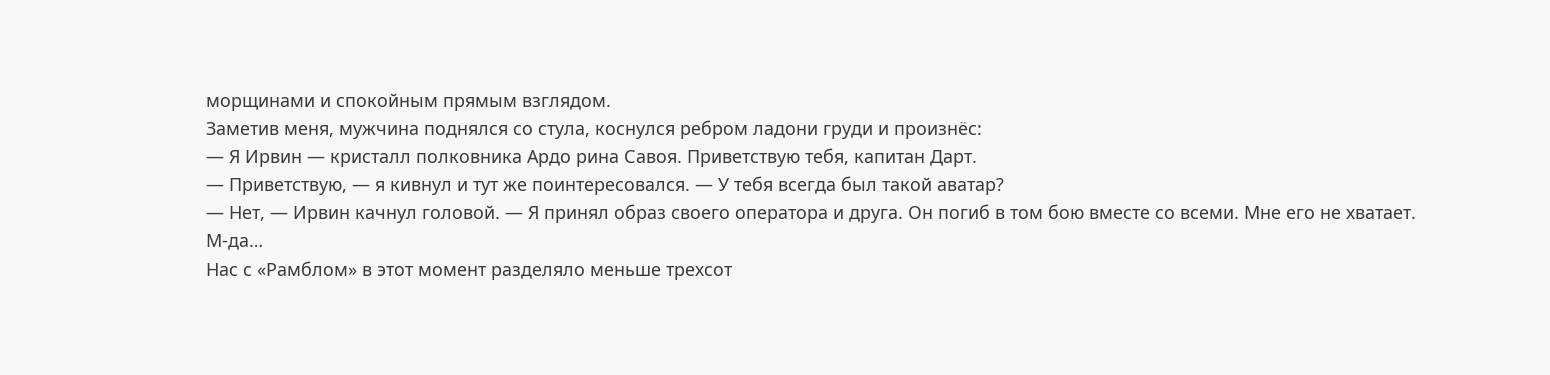морщинами и спокойным прямым взглядом.
Заметив меня, мужчина поднялся со стула, коснулся ребром ладони груди и произнёс:
— Я Ирвин — кристалл полковника Ардо рина Савоя. Приветствую тебя, капитан Дарт.
— Приветствую, — я кивнул и тут же поинтересовался. — У тебя всегда был такой аватар?
— Нет, — Ирвин качнул головой. — Я принял образ своего оператора и друга. Он погиб в том бою вместе со всеми. Мне его не хватает.
М-да…
Нас с «Рамблом» в этот момент разделяло меньше трехсот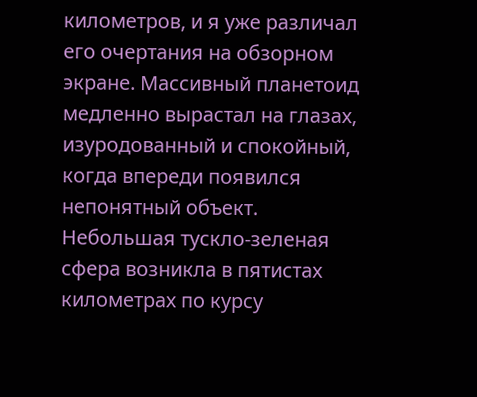километров, и я уже различал его очертания на обзорном экране. Массивный планетоид медленно вырастал на глазах, изуродованный и спокойный, когда впереди появился непонятный объект.
Небольшая тускло-зеленая сфера возникла в пятистах километрах по курсу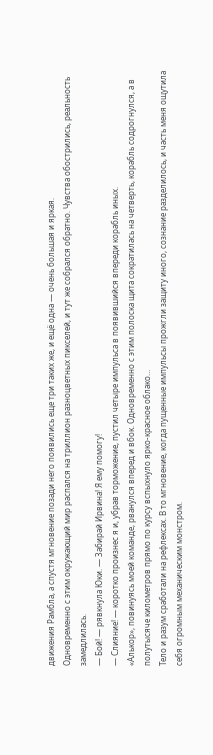движения Рамбла, а спустя мгновение позади него появились еще три таких же, и ещё одна — очень большая и яркая.
Одновременно с этим окружающий мир распался на триллион разноцветных пикселей, и тут же собрался обратно. Чувства обострились, реальность замедлилась.
— Бой! — рявкнула Юки. — Забирай Ирвина! Я ему помогу!
— Слияние! — коротко произнес я и, убрав торможение, пустил четыре импульса в появившийся впереди корабль иных.
«Алькор», повинуясь моей команде, рванулся вперед и вбок. Одновременно с этим полоска щита сократилась на четверть, корабль содрогнулся, а в полутысяче километров прямо по курсу вспыхнуло ярко-красное облако…
Тело и разум сработали на рефлексах. В то мгновение, когда пущенные импульсы прожгли защиту иного, сознание разделилось, и часть меня ощутила себя огромным механическим монстром.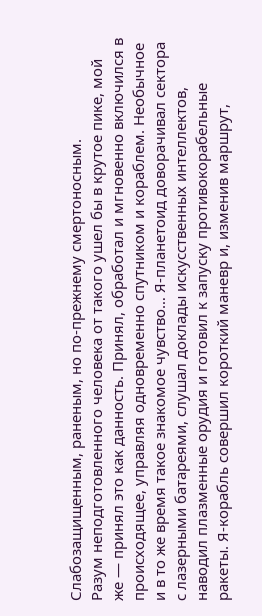Слабозащищенным, раненым, но по-прежнему смертоносным.
Разум неподготовленного человека от такого ушел бы в крутое пике, мой же — принял это как данность. Принял, обработал и мгновенно включился в происходящее, управляя одновременно спутником и кораблем. Необычное и в то же время такое знакомое чувство… Я-планетоид доворачивал сектора с лазерными батареями, слушал доклады искусственных интеллектов, наводил плазменные орудия и готовил к запуску противокорабельные ракеты. Я-корабль совершил короткий маневр и, изменив маршрут,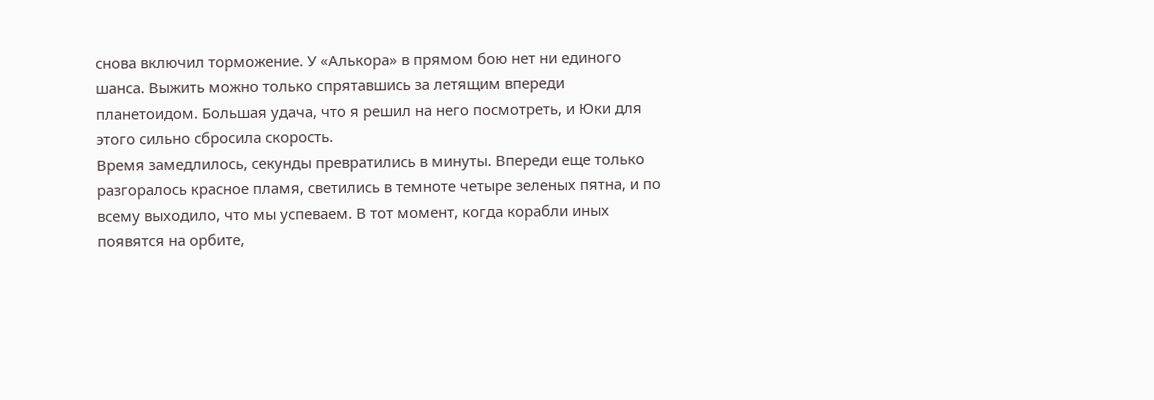снова включил торможение. У «Алькора» в прямом бою нет ни единого шанса. Выжить можно только спрятавшись за летящим впереди планетоидом. Большая удача, что я решил на него посмотреть, и Юки для этого сильно сбросила скорость.
Время замедлилось, секунды превратились в минуты. Впереди еще только разгоралось красное пламя, светились в темноте четыре зеленых пятна, и по всему выходило, что мы успеваем. В тот момент, когда корабли иных появятся на орбите,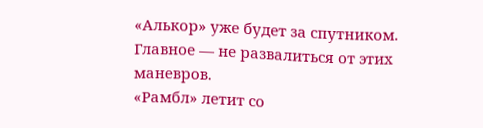«Алькор» уже будет за спутником. Главное — не развалиться от этих маневров.
«Рамбл» летит со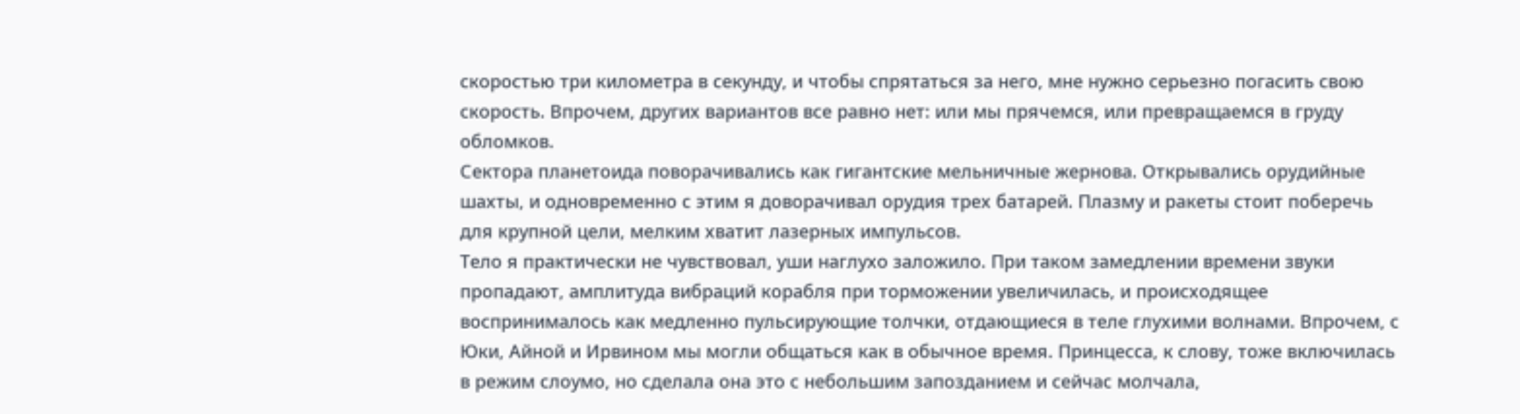скоростью три километра в секунду, и чтобы спрятаться за него, мне нужно серьезно погасить свою скорость. Впрочем, других вариантов все равно нет: или мы прячемся, или превращаемся в груду обломков.
Сектора планетоида поворачивались как гигантские мельничные жернова. Открывались орудийные шахты, и одновременно с этим я доворачивал орудия трех батарей. Плазму и ракеты стоит поберечь для крупной цели, мелким хватит лазерных импульсов.
Тело я практически не чувствовал, уши наглухо заложило. При таком замедлении времени звуки пропадают, амплитуда вибраций корабля при торможении увеличилась, и происходящее воспринималось как медленно пульсирующие толчки, отдающиеся в теле глухими волнами. Впрочем, с Юки, Айной и Ирвином мы могли общаться как в обычное время. Принцесса, к слову, тоже включилась в режим слоумо, но сделала она это с небольшим запозданием и сейчас молчала,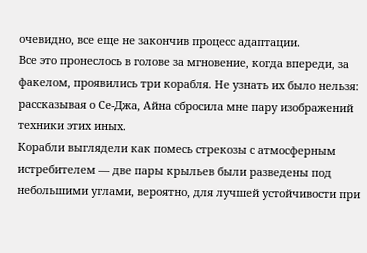очевидно, все еще не закончив процесс адаптации.
Все это пронеслось в голове за мгновение, когда впереди, за факелом, проявились три корабля. Не узнать их было нельзя: рассказывая о Се-Джа, Айна сбросила мне пару изображений техники этих иных.
Корабли выглядели как помесь стрекозы с атмосферным истребителем — две пары крыльев были разведены под небольшими углами, вероятно, для лучшей устойчивости при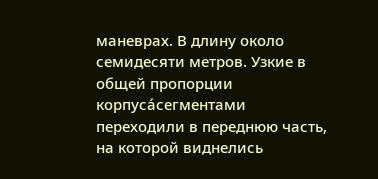маневрах. В длину около семидесяти метров. Узкие в общей пропорции корпуса́сегментами переходили в переднюю часть, на которой виднелись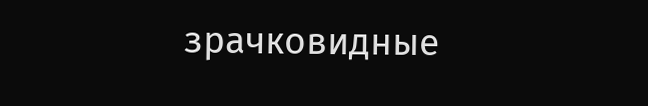зрачковидные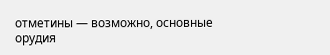отметины — возможно, основные орудия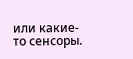или какие-то сенсоры.